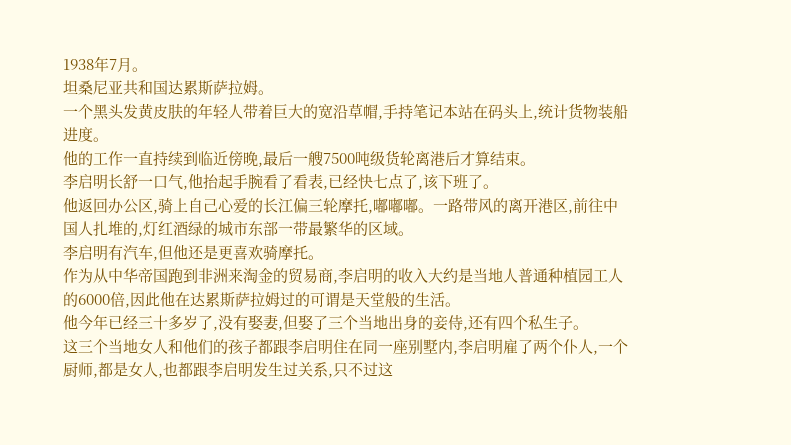1938年7月。
坦桑尼亚共和国达累斯萨拉姆。
一个黑头发黄皮肤的年轻人带着巨大的宽沿草帽,手持笔记本站在码头上,统计货物装船进度。
他的工作一直持续到临近傍晚,最后一艘7500吨级货轮离港后才算结束。
李启明长舒一口气,他抬起手腕看了看表,已经快七点了,该下班了。
他返回办公区,骑上自己心爱的长江偏三轮摩托,嘟嘟嘟。一路带风的离开港区,前往中国人扎堆的,灯红酒绿的城市东部一带最繁华的区域。
李启明有汽车,但他还是更喜欢骑摩托。
作为从中华帝国跑到非洲来淘金的贸易商,李启明的收入大约是当地人普通种植园工人的6000倍,因此他在达累斯萨拉姆过的可谓是天堂般的生活。
他今年已经三十多岁了,没有娶妻,但娶了三个当地出身的妾侍,还有四个私生子。
这三个当地女人和他们的孩子都跟李启明住在同一座别墅内,李启明雇了两个仆人,一个厨师,都是女人,也都跟李启明发生过关系,只不过这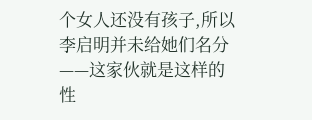个女人还没有孩子,所以李启明并未给她们名分——这家伙就是这样的性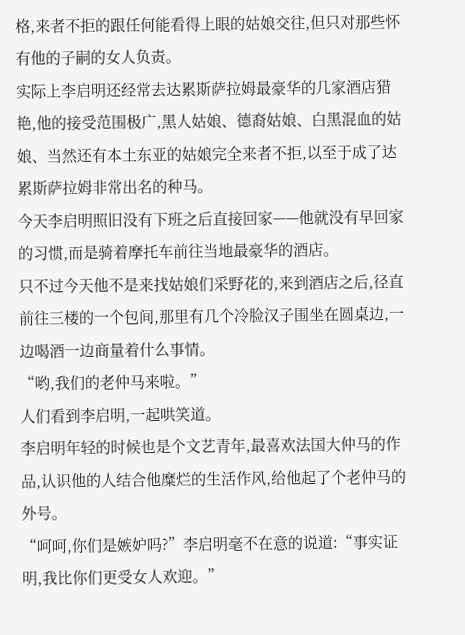格,来者不拒的跟任何能看得上眼的姑娘交往,但只对那些怀有他的子嗣的女人负责。
实际上李启明还经常去达累斯萨拉姆最豪华的几家酒店猎艳,他的接受范围极广,黑人姑娘、德裔姑娘、白黑混血的姑娘、当然还有本土东亚的姑娘完全来者不拒,以至于成了达累斯萨拉姆非常出名的种马。
今天李启明照旧没有下班之后直接回家——他就没有早回家的习惯,而是骑着摩托车前往当地最豪华的酒店。
只不过今天他不是来找姑娘们采野花的,来到酒店之后,径直前往三楼的一个包间,那里有几个冷脸汉子围坐在圆桌边,一边喝酒一边商量着什么事情。
“哟,我们的老仲马来啦。”
人们看到李启明,一起哄笑道。
李启明年轻的时候也是个文艺青年,最喜欢法国大仲马的作品,认识他的人结合他糜烂的生活作风,给他起了个老仲马的外号。
“呵呵,你们是嫉妒吗?”李启明毫不在意的说道:“事实证明,我比你们更受女人欢迎。”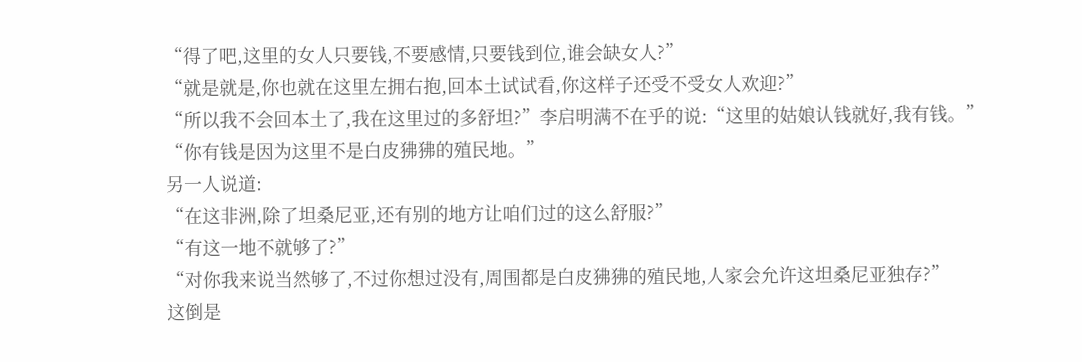“得了吧,这里的女人只要钱,不要感情,只要钱到位,谁会缺女人?”
“就是就是,你也就在这里左拥右抱,回本土试试看,你这样子还受不受女人欢迎?”
“所以我不会回本土了,我在这里过的多舒坦?”李启明满不在乎的说:“这里的姑娘认钱就好,我有钱。”
“你有钱是因为这里不是白皮狒狒的殖民地。”
另一人说道:
“在这非洲,除了坦桑尼亚,还有别的地方让咱们过的这么舒服?”
“有这一地不就够了?”
“对你我来说当然够了,不过你想过没有,周围都是白皮狒狒的殖民地,人家会允许这坦桑尼亚独存?”
这倒是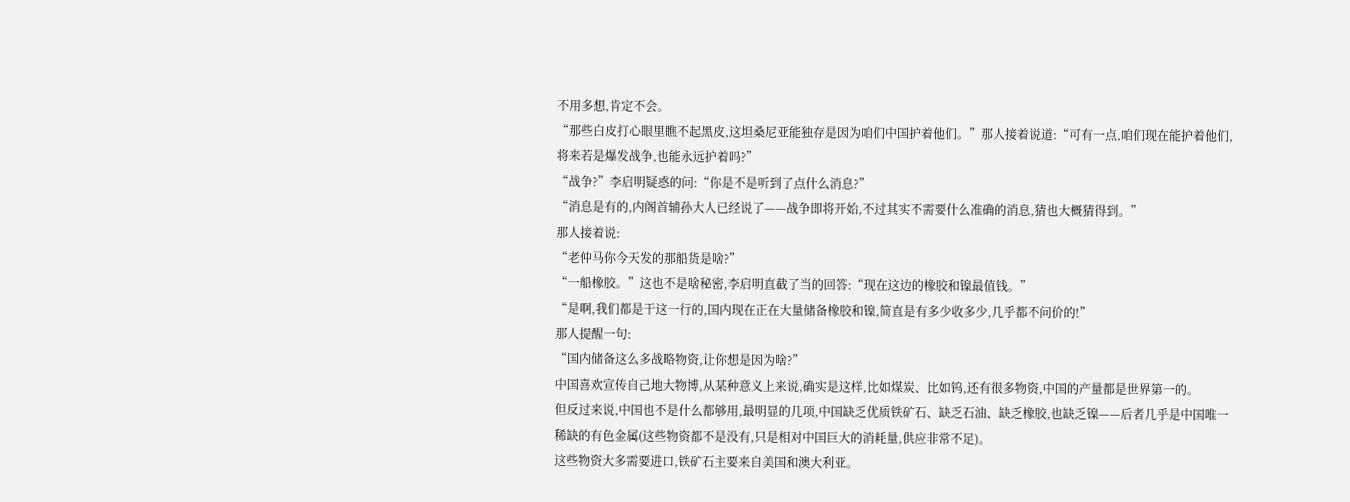不用多想,肯定不会。
“那些白皮打心眼里瞧不起黑皮,这坦桑尼亚能独存是因为咱们中国护着他们。”那人接着说道:“可有一点,咱们现在能护着他们,将来若是爆发战争,也能永远护着吗?”
“战争?”李启明疑惑的问:“你是不是听到了点什么消息?”
“消息是有的,内阁首辅孙大人已经说了——战争即将开始,不过其实不需要什么准确的消息,猜也大概猜得到。”
那人接着说:
“老仲马你今天发的那船货是啥?”
“一船橡胶。”这也不是啥秘密,李启明直截了当的回答:“现在这边的橡胶和镍最值钱。”
“是啊,我们都是干这一行的,国内现在正在大量储备橡胶和镍,简直是有多少收多少,几乎都不问价的!”
那人提醒一句:
“国内储备这么多战略物资,让你想是因为啥?”
中国喜欢宣传自己地大物博,从某种意义上来说,确实是这样,比如煤炭、比如钨,还有很多物资,中国的产量都是世界第一的。
但反过来说,中国也不是什么都够用,最明显的几项,中国缺乏优质铁矿石、缺乏石油、缺乏橡胶,也缺乏镍——后者几乎是中国唯一稀缺的有色金属(这些物资都不是没有,只是相对中国巨大的消耗量,供应非常不足)。
这些物资大多需要进口,铁矿石主要来自美国和澳大利亚。